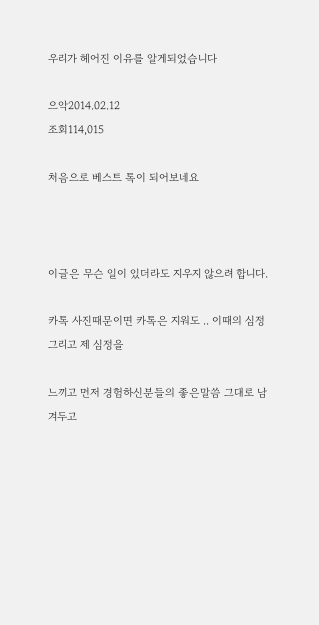우리가 헤어진 이유를 알게되었습니다

으악2014.02.12
조회114,015

처음으로 베스트 톡이 되어보네요



이글은 무슨 일이 있더라도 지우지 않으려 합니다.

카톡 사진때문이면 카톡은 지워도 .. 이때의 심정 그리고 제 심정을

느끼고 먼저 경험하신분들의 좋은말씀 그대로 남겨두고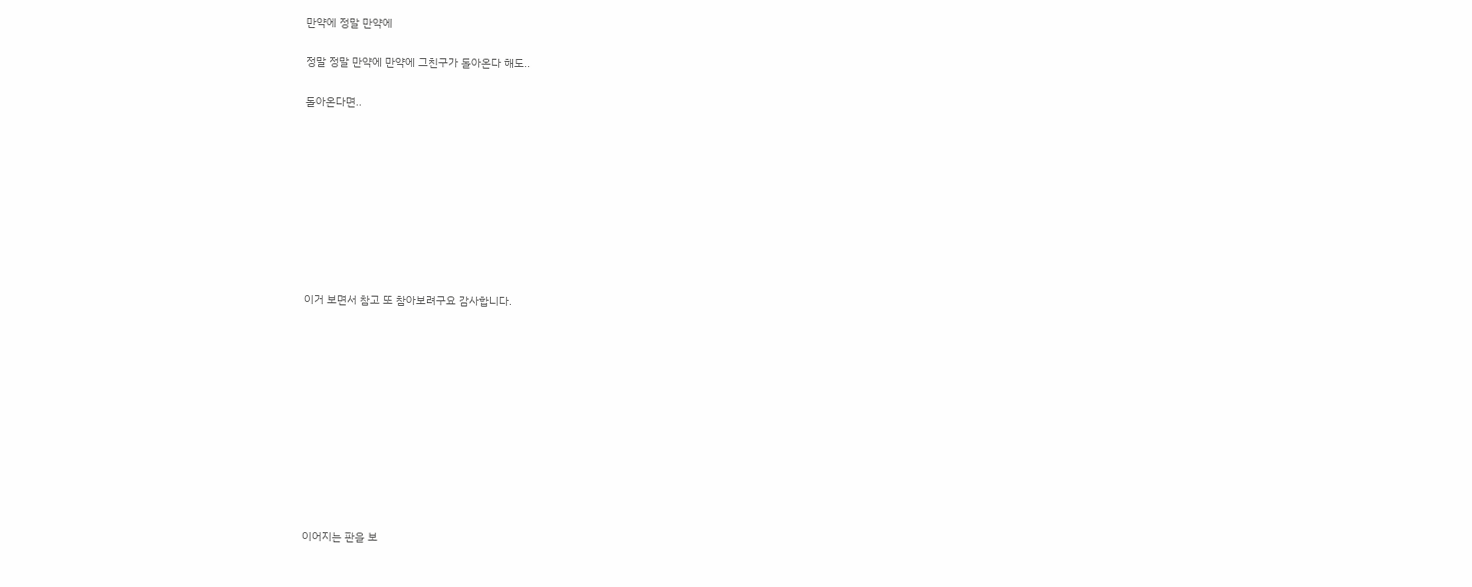만약에 정말 만약에

정말 정말 만약에 만약에 그친구가 돌아온다 해도..

돌아온다면..









이거 보면서 참고 또 참아보려구요 감사합니다.











이어지는 판을 보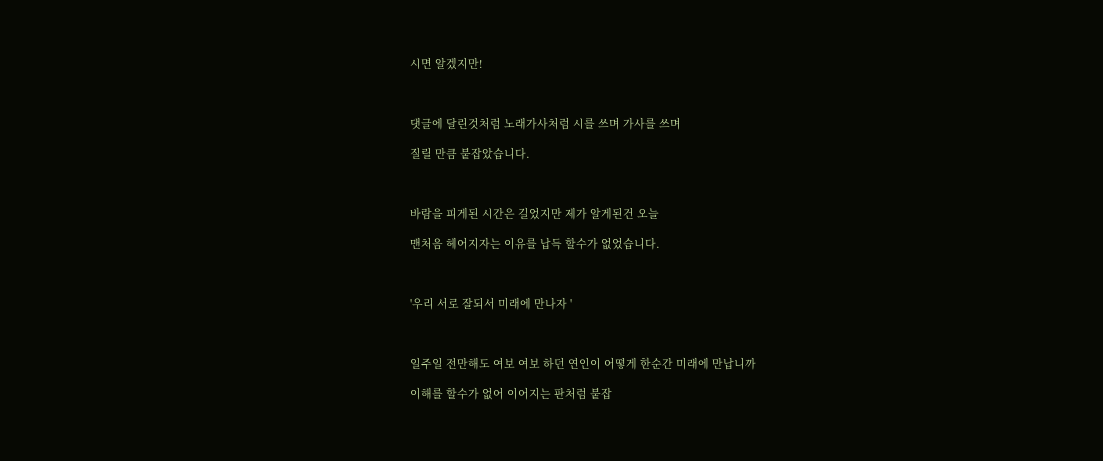시면 알겠지만!



댓글에 달린것처럼 노래가사처럼 시를 쓰며 가사를 쓰며

질릴 만큼 붙잡았습니다.



바람을 피게된 시간은 길었지만 제가 알게된건 오늘

맨처음 헤어지자는 이유를 납득 할수가 없었습니다.



'우리 서로 잘되서 미래에 만나자 '



일주일 전만해도 여보 여보 하던 연인이 어떻게 한순간 미래에 만납니까

이해를 할수가 없어 이어지는 판처럼 붙잡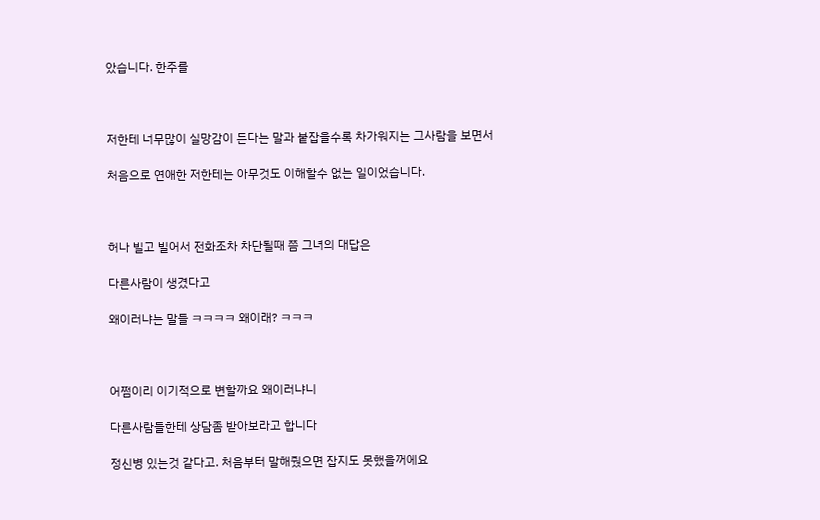았습니다. 한주를



저한테 너무많이 실망감이 든다는 말과 붙잡을수록 차가워지는 그사람을 보면서

처음으로 연애한 저한테는 아무것도 이해할수 없는 일이었습니다.



허나 빌고 빌어서 전화조차 차단될때 쯤 그녀의 대답은

다른사람이 생겼다고

왜이러냐는 말들 ㅋㅋㅋㅋ 왜이래? ㅋㅋㅋ



어쩜이리 이기적으로 변할까요 왜이러냐니

다른사람들한테 상담좀 받아보라고 합니다

정신병 있는것 같다고. 처음부터 말해줬으면 잡지도 못했을꺼에요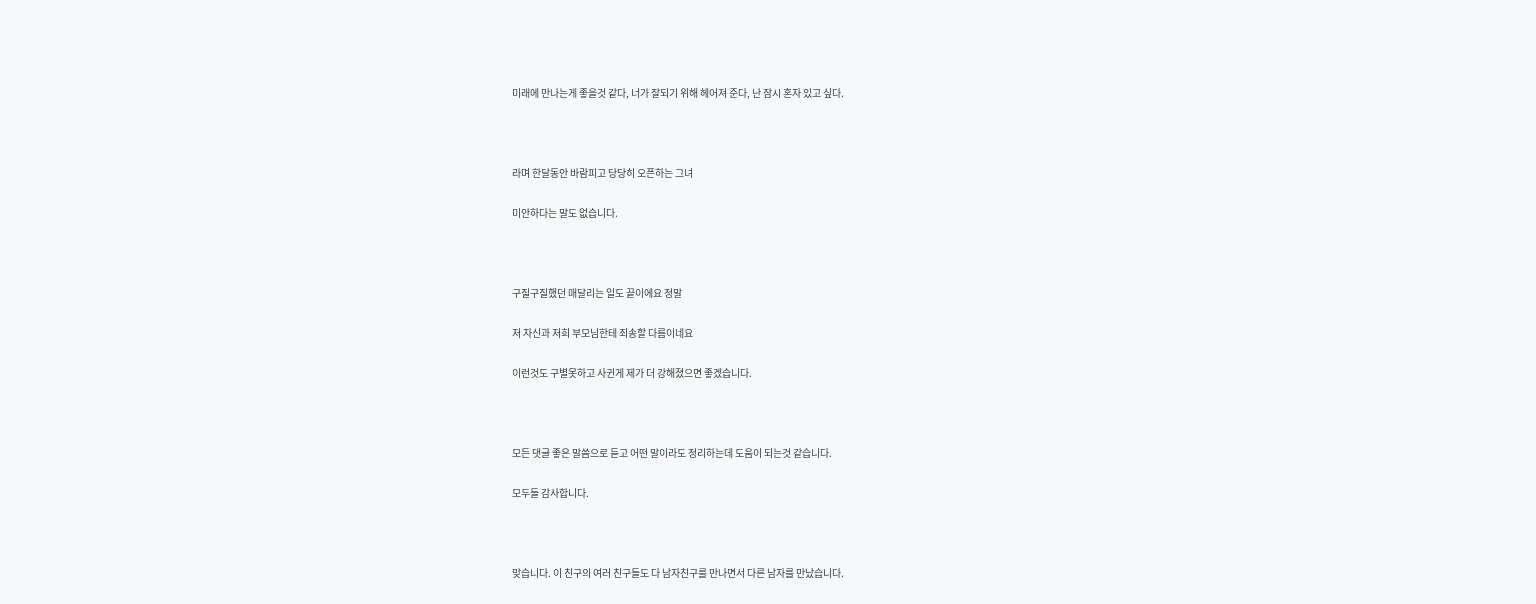미래에 만나는게 좋을것 같다, 너가 잘되기 위해 헤어져 준다, 난 잠시 혼자 있고 싶다.



라며 한달동안 바람피고 당당히 오픈하는 그녀

미안하다는 말도 없습니다.



구질구질했던 매달리는 일도 끝이에요 정말

저 자신과 저희 부모님한테 죄송할 다름이네요

이런것도 구별못하고 사귄게 제가 더 강해졌으면 좋겠습니다.



모든 댓글 좋은 말씀으로 듣고 어떤 말이라도 정리하는데 도움이 되는것 같습니다.

모두들 감사합니다.



맞습니다. 이 친구의 여러 친구들도 다 남자친구를 만나면서 다른 남자를 만났습니다.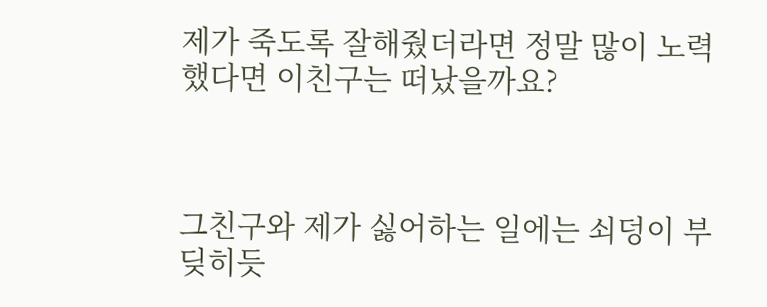제가 죽도록 잘해줬더라면 정말 많이 노력 했다면 이친구는 떠났을까요?



그친구와 제가 싫어하는 일에는 쇠덩이 부딪히듯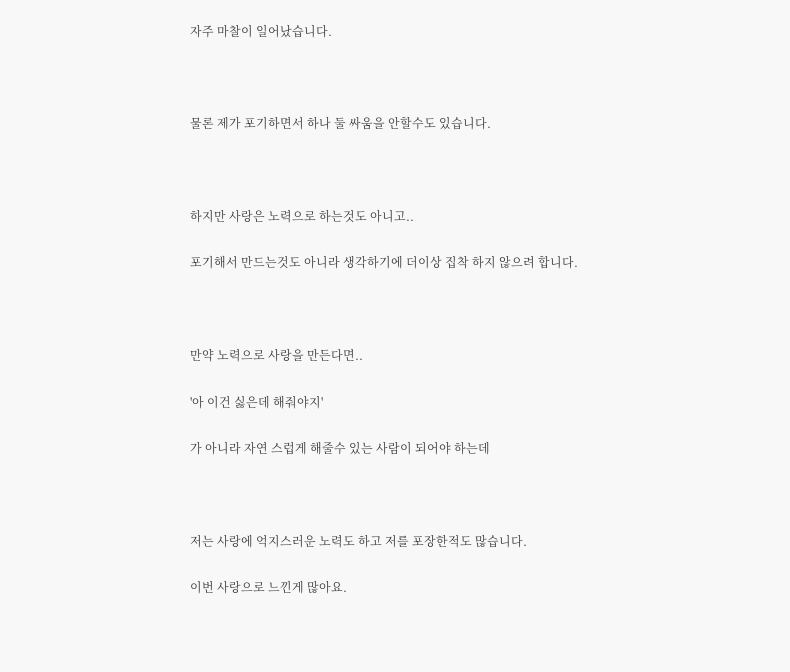자주 마찰이 일어났습니다.



물론 제가 포기하면서 하나 둘 싸움을 안할수도 있습니다.



하지만 사랑은 노력으로 하는것도 아니고..

포기해서 만드는것도 아니라 생각하기에 더이상 집착 하지 않으려 합니다.



만약 노력으로 사랑을 만든다면..

'아 이건 싫은데 해줘야지'

가 아니라 자연 스럽게 해줄수 있는 사람이 되어야 하는데



저는 사랑에 억지스러운 노력도 하고 저를 포장한적도 많습니다.

이번 사랑으로 느낀게 많아요.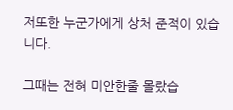저또한 누군가에게 상처 준적이 있습니다.

그때는 전혀 미안한줄 몰랐습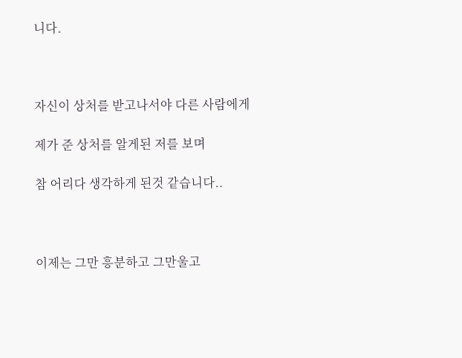니다.



자신이 상처를 받고나서야 다른 사람에게

제가 준 상처를 알게된 저를 보며

참 어리다 생각하게 된것 같습니다..



이제는 그만 흥분하고 그만울고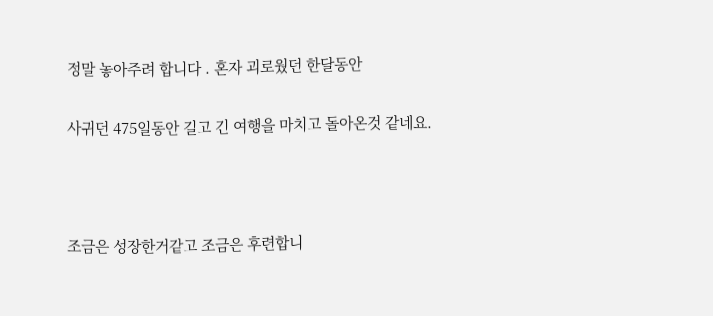정말 놓아주려 합니다 . 혼자 괴로웠던 한달동안

사귀던 475일동안 길고 긴 여행을 마치고 돌아온것 같네요.



조금은 성장한거같고 조금은 후련합니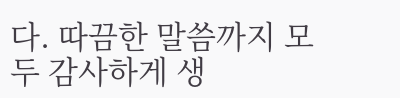다. 따끔한 말씀까지 모두 감사하게 생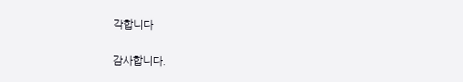각합니다

감사합니다.